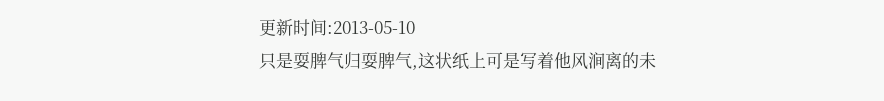更新时间:2013-05-10
只是耍脾气归耍脾气,这状纸上可是写着他风涧离的未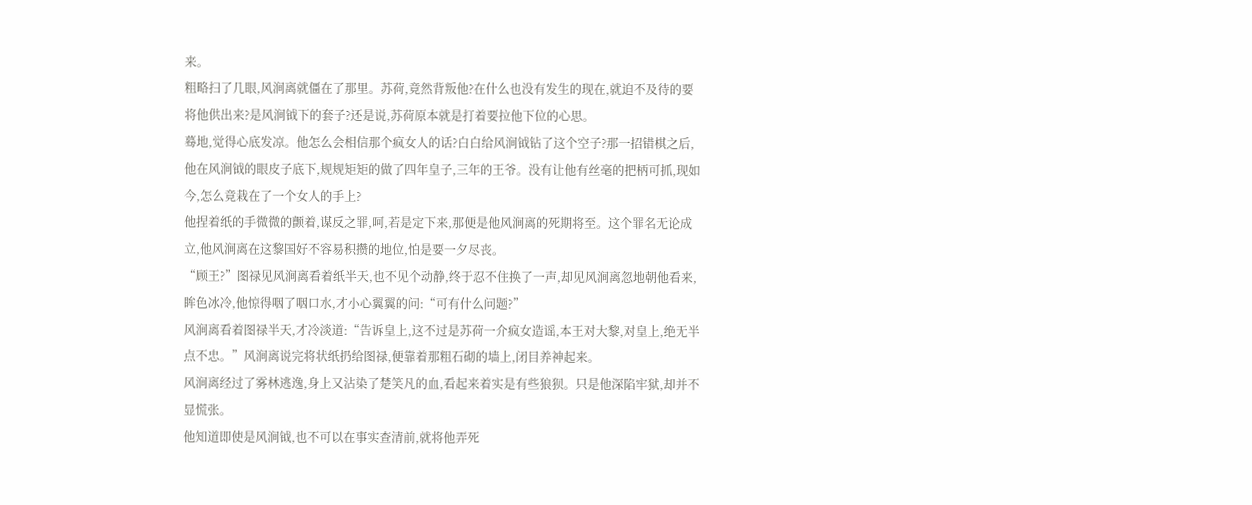来。
粗略扫了几眼,风涧离就僵在了那里。苏荷,竟然背叛他?在什么也没有发生的现在,就迫不及待的要将他供出来?是风涧钺下的套子?还是说,苏荷原本就是打着要拉他下位的心思。
蓦地,觉得心底发凉。他怎么会相信那个疯女人的话?白白给风涧钺钻了这个空子?那一招错棋之后,他在风涧钺的眼皮子底下,规规矩矩的做了四年皇子,三年的王爷。没有让他有丝毫的把柄可抓,现如今,怎么竟栽在了一个女人的手上?
他捏着纸的手微微的颤着,谋反之罪,呵,若是定下来,那便是他风涧离的死期将至。这个罪名无论成立,他风涧离在这黎国好不容易积攒的地位,怕是要一夕尽丧。
“顾王?”图禄见风涧离看着纸半天,也不见个动静,终于忍不住换了一声,却见风涧离忽地朝他看来,眸色冰冷,他惊得咽了咽口水,才小心翼翼的问:“可有什么问题?”
风涧离看着图禄半天,才冷淡道:“告诉皇上,这不过是苏荷一介疯女造谣,本王对大黎,对皇上,绝无半点不忠。”风涧离说完将状纸扔给图禄,便靠着那粗石砌的墙上,闭目养神起来。
风涧离经过了雾林逃逸,身上又沾染了楚笑凡的血,看起来着实是有些狼狈。只是他深陷牢狱,却并不显慌张。
他知道即使是风涧钺,也不可以在事实查清前,就将他弄死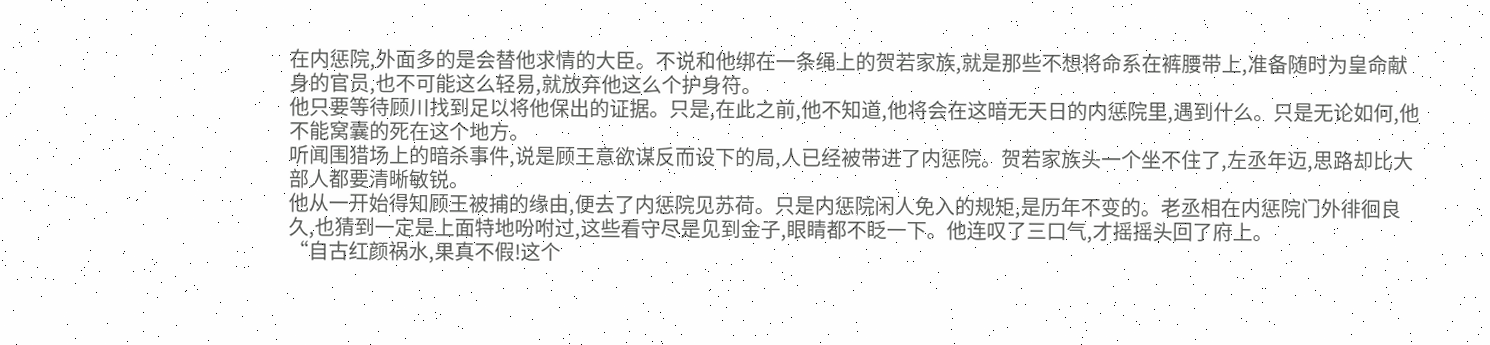在内惩院,外面多的是会替他求情的大臣。不说和他绑在一条绳上的贺若家族,就是那些不想将命系在裤腰带上,准备随时为皇命献身的官员,也不可能这么轻易,就放弃他这么个护身符。
他只要等待顾川找到足以将他保出的证据。只是,在此之前,他不知道,他将会在这暗无天日的内惩院里,遇到什么。只是无论如何,他不能窝囊的死在这个地方。
听闻围猎场上的暗杀事件,说是顾王意欲谋反而设下的局,人已经被带进了内惩院。贺若家族头一个坐不住了,左丞年迈,思路却比大部人都要清晰敏锐。
他从一开始得知顾王被捕的缘由,便去了内惩院见苏荷。只是内惩院闲人免入的规矩,是历年不变的。老丞相在内惩院门外徘徊良久,也猜到一定是上面特地吩咐过,这些看守尽是见到金子,眼睛都不眨一下。他连叹了三口气,才摇摇头回了府上。
“自古红颜祸水,果真不假!这个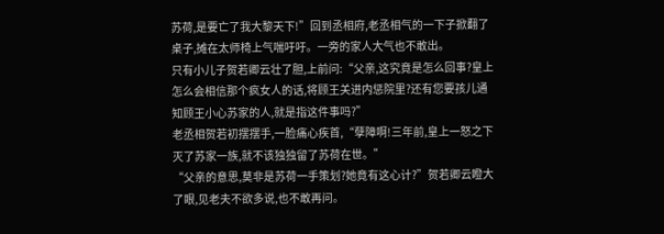苏荷,是要亡了我大黎天下!”回到丞相府,老丞相气的一下子掀翻了桌子,摊在太师椅上气喘吁吁。一旁的家人大气也不敢出。
只有小儿子贺若卿云壮了胆,上前问:“父亲,这究竟是怎么回事?皇上怎么会相信那个疯女人的话,将顾王关进内惩院里?还有您要孩儿通知顾王小心苏家的人,就是指这件事吗?”
老丞相贺若初摆摆手,一脸痛心疾首,“孽障啊!三年前,皇上一怒之下灭了苏家一族,就不该独独留了苏荷在世。”
“父亲的意思,莫非是苏荷一手策划?她竟有这心计?”贺若卿云瞪大了眼,见老夫不欲多说,也不敢再问。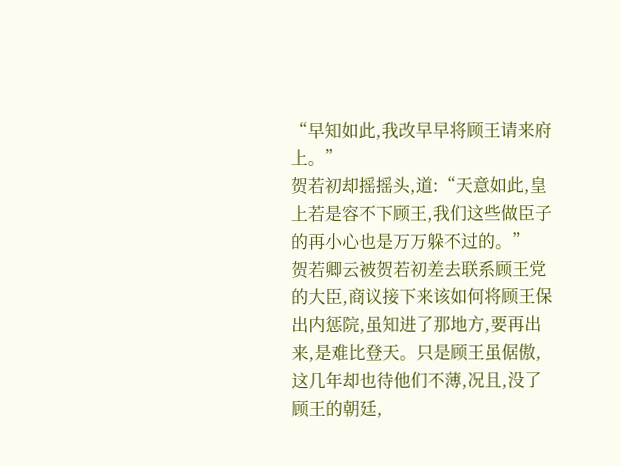“早知如此,我改早早将顾王请来府上。”
贺若初却摇摇头,道:“天意如此,皇上若是容不下顾王,我们这些做臣子的再小心也是万万躲不过的。”
贺若卿云被贺若初差去联系顾王党的大臣,商议接下来该如何将顾王保出内惩院,虽知进了那地方,要再出来,是难比登天。只是顾王虽倨傲,这几年却也待他们不薄,况且,没了顾王的朝廷,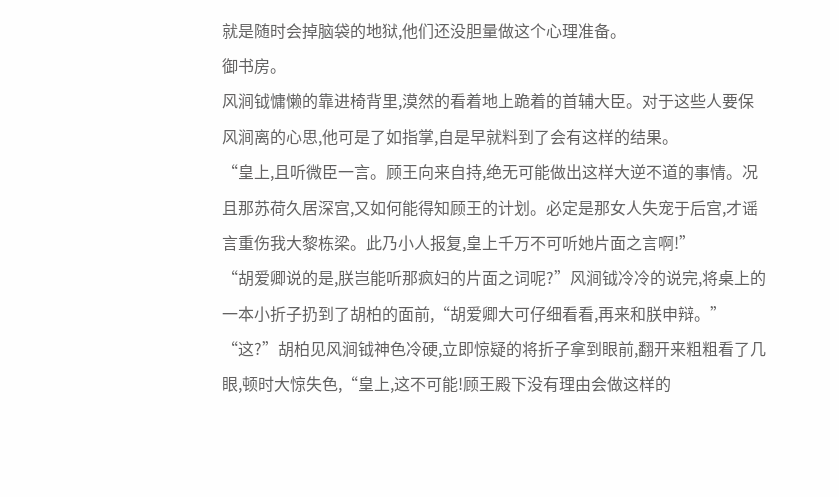就是随时会掉脑袋的地狱,他们还没胆量做这个心理准备。
御书房。
风涧钺慵懒的靠进椅背里,漠然的看着地上跪着的首辅大臣。对于这些人要保风涧离的心思,他可是了如指掌,自是早就料到了会有这样的结果。
“皇上,且听微臣一言。顾王向来自持,绝无可能做出这样大逆不道的事情。况且那苏荷久居深宫,又如何能得知顾王的计划。必定是那女人失宠于后宫,才谣言重伤我大黎栋梁。此乃小人报复,皇上千万不可听她片面之言啊!”
“胡爱卿说的是,朕岂能听那疯妇的片面之词呢?”风涧钺冷冷的说完,将桌上的一本小折子扔到了胡柏的面前,“胡爱卿大可仔细看看,再来和朕申辩。”
“这?”胡柏见风涧钺神色冷硬,立即惊疑的将折子拿到眼前,翻开来粗粗看了几眼,顿时大惊失色,“皇上,这不可能!顾王殿下没有理由会做这样的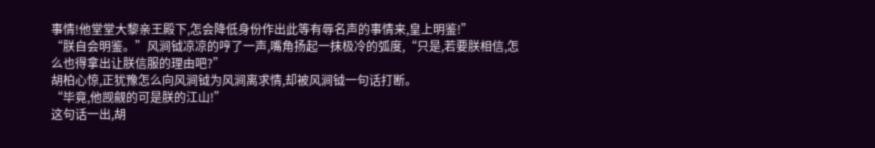事情!他堂堂大黎亲王殿下,怎会降低身份作出此等有辱名声的事情来,皇上明鉴!”
“朕自会明鉴。”风涧钺凉凉的哼了一声,嘴角扬起一抹极冷的弧度,“只是,若要朕相信,怎么也得拿出让朕信服的理由吧?”
胡柏心惊,正犹豫怎么向风涧钺为风涧离求情,却被风涧钺一句话打断。
“毕竟,他觊觎的可是朕的江山!”
这句话一出,胡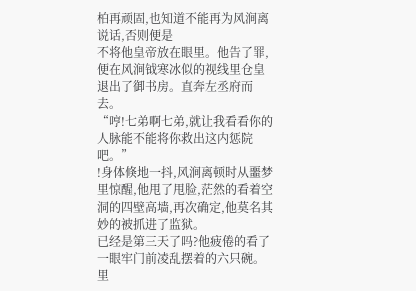柏再顽固,也知道不能再为风涧离说话,否则便是
不将他皇帝放在眼里。他告了罪,便在风涧钺寒冰似的视线里仓皇退出了御书房。直奔左丞府而去。
“哼!七弟啊七弟,就让我看看你的人脉能不能将你救出这内惩院吧。”
!身体倏地一抖,风涧离顿时从噩梦里惊醒,他甩了甩脸,茫然的看着空洞的四壁高墙,再次确定,他莫名其妙的被抓进了监狱。
已经是第三天了吗?他疲倦的看了一眼牢门前凌乱摆着的六只碗。里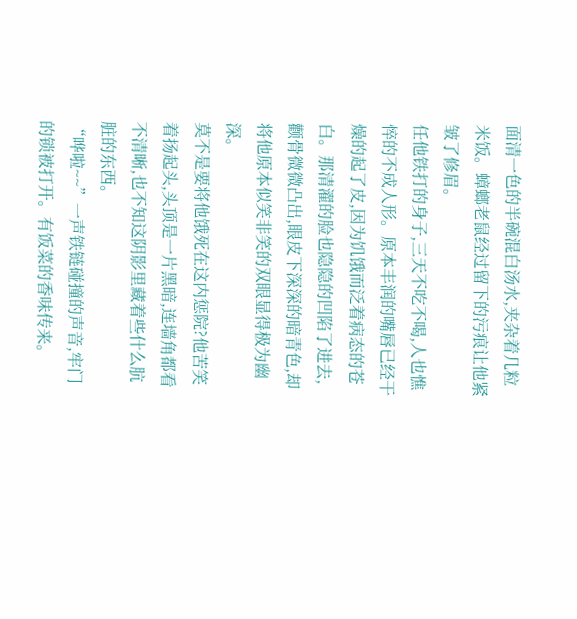面清一色的半碗混白汤水,夹杂着几粒米饭。蟑螂老鼠经过留下的污痕让他紧皱了修眉。
任他铁打的身子,三天不吃不喝,人也憔悴的不成人形。原本丰润的嘴唇已经干燥的起了皮,因为饥饿而泛着病态的苍白。那清濯的脸也隐隐的凹陷了进去,颧骨微微凸出,眼皮下深深的暗青色,却将他原本似笑非笑的双眼显得极为幽深。
莫不是要将他饿死在这内惩院?他苦笑着扬起头,头顶是一片黑暗,连墙角都看不清晰,也不知这阴影里藏着些什么肮脏的东西。
“哗啦~~”一声铁链碰撞的声音,牢门的锁被打开。有饭菜的香味传来。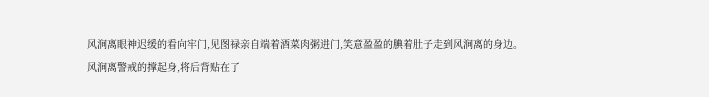风涧离眼神迟缓的看向牢门,见图禄亲自端着酒菜肉粥进门,笑意盈盈的腆着肚子走到风涧离的身边。
风涧离警戒的撑起身,将后背贴在了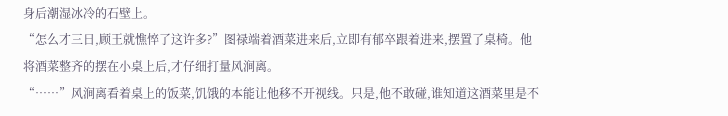身后潮湿冰冷的石壁上。
“怎么才三日,顾王就憔悴了这许多?”图禄端着酒菜进来后,立即有郁卒跟着进来,摆置了桌椅。他将酒菜整齐的摆在小桌上后,才仔细打量风涧离。
“……”风涧离看着桌上的饭菜,饥饿的本能让他移不开视线。只是,他不敢碰,谁知道这酒菜里是不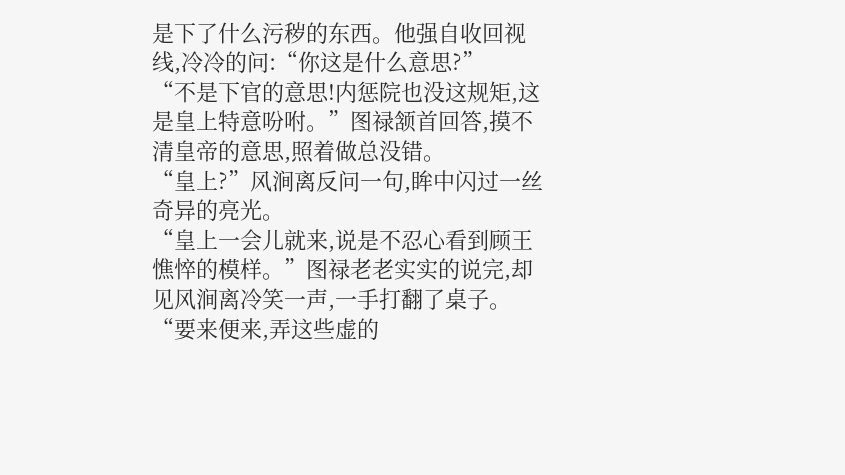是下了什么污秽的东西。他强自收回视线,冷冷的问:“你这是什么意思?”
“不是下官的意思!内惩院也没这规矩,这是皇上特意吩咐。”图禄颔首回答,摸不清皇帝的意思,照着做总没错。
“皇上?”风涧离反问一句,眸中闪过一丝奇异的亮光。
“皇上一会儿就来,说是不忍心看到顾王憔悴的模样。”图禄老老实实的说完,却见风涧离冷笑一声,一手打翻了桌子。
“要来便来,弄这些虚的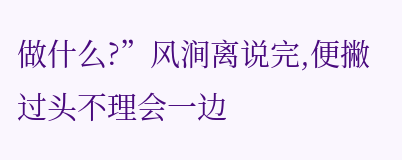做什么?”风涧离说完,便撇过头不理会一边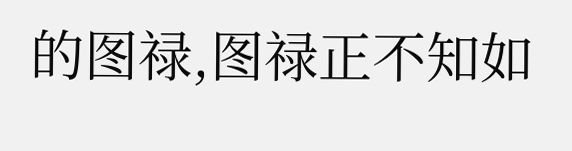的图禄,图禄正不知如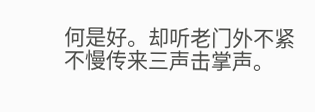何是好。却听老门外不紧不慢传来三声击掌声。